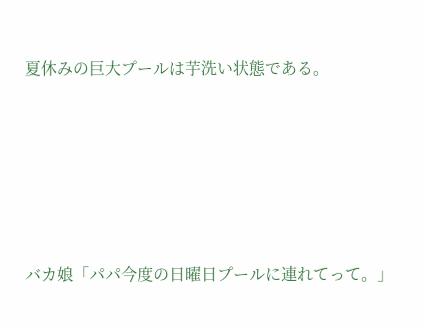夏休みの巨大プールは芋洗い状態である。





バカ娘「パパ今度の日曜日プールに連れてって。」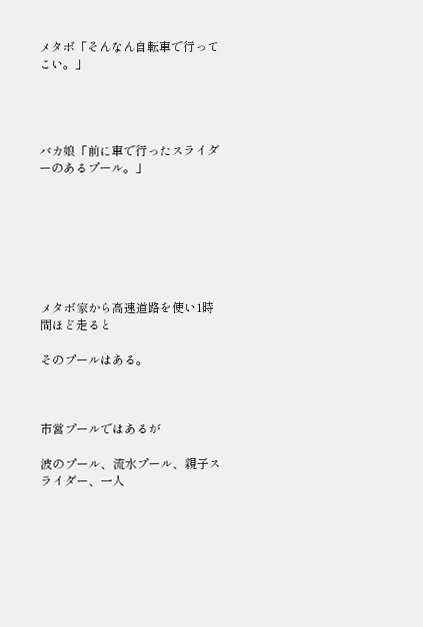メタボ「そんなん自転車で行ってこい。」




バカ娘「前に車で行ったスライダーのあるプール。」







メタボ家から高速道路を使い1時間ほど走ると

そのプールはある。



市営プールではあるが

波のプール、流水プール、親子スライダー、一人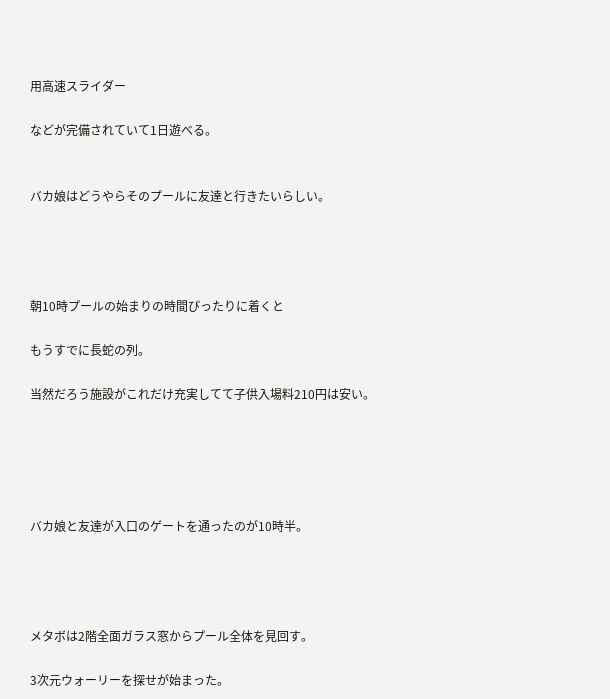用高速スライダー

などが完備されていて1日遊べる。


バカ娘はどうやらそのプールに友達と行きたいらしい。




朝10時プールの始まりの時間ぴったりに着くと

もうすでに長蛇の列。

当然だろう施設がこれだけ充実してて子供入場料210円は安い。





バカ娘と友達が入口のゲートを通ったのが10時半。




メタボは2階全面ガラス窓からプール全体を見回す。

3次元ウォーリーを探せが始まった。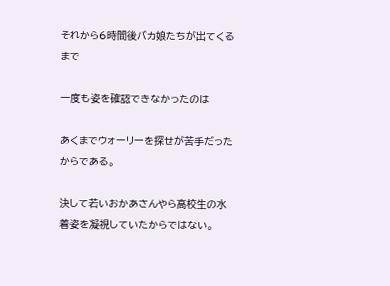それから6時間後バカ娘たちが出てくるまで

一度も姿を確認できなかったのは

あくまでウォーリーを探せが苦手だったからである。

決して若いおかあさんやら高校生の水着姿を凝視していたからではない。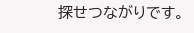探せつながりです。